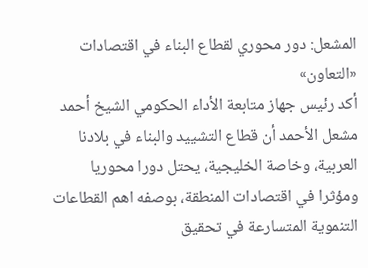المشعل: دور محوري لقطاع البناء في اقتصادات «التعاون»
أكد رئيس جهاز متابعة الأداء الحكومي الشيخ أحمد مشعل الأحمد أن قطاع التشييد والبناء في بلادنا العربية، وخاصة الخليجية، يحتل دورا محوريا ومؤثرا في اقتصادات المنطقة، بوصفه اهم القطاعات التنموية المتسارعة في تحقيق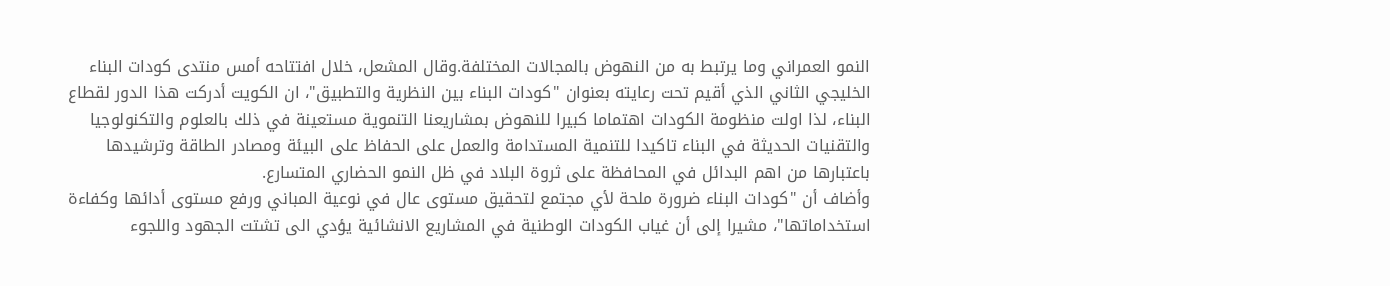النمو العمراني وما يرتبط به من النهوض بالمجالات المختلفة.وقال المشعل، خلال افتتاحه أمس منتدى كودات البناء الخليجي الثاني الذي أقيم تحت رعايته بعنوان "كودات البناء بين النظرية والتطبيق"، ان الكويت أدركت هذا الدور لقطاع البناء، لذا اولت منظومة الكودات اهتماما كبيرا للنهوض بمشاريعنا التنموية مستعينة في ذلك بالعلوم والتكنولوجيا والتقنيات الحديثة في البناء تاكيدا للتنمية المستدامة والعمل على الحفاظ على البيئة ومصادر الطاقة وترشيدها باعتبارها من اهم البدائل في المحافظة على ثروة البلاد في ظل النمو الحضاري المتسارع.
وأضاف أن "كودات البناء ضرورة ملحة لأي مجتمع لتحقيق مستوى عال في نوعية المباني ورفع مستوى أدائها وكفاءة استخداماتها"، مشيرا إلى أن غياب الكودات الوطنية في المشاريع الانشائية يؤدي الى تشتت الجهود واللجوء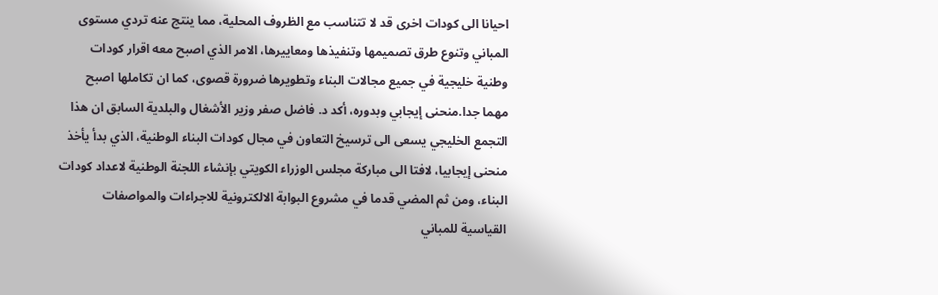احيانا الى كودات اخرى قد لا تتناسب مع الظروف المحلية، مما ينتج عنه تردي مستوى المباني وتنوع طرق تصميمها وتنفيذها ومعاييرها، الامر الذي اصبح معه اقرار كودات وطنية خليجية في جميع مجالات البناء وتطويرها ضرورة قصوى، كما ان تكاملها اصبح مهما جدا.منحنى إيجابي وبدوره، أكد د. فاضل صفر وزير الأشغال والبلدية السابق ان هذا التجمع الخليجي يسعى الى ترسيخ التعاون في مجال كودات البناء الوطنية، الذي بدأ يأخذ منحنى إيجابيا، لافتا الى مباركة مجلس الوزراء الكويتي بإنشاء اللجنة الوطنية لاعداد كودات البناء، ومن ثم المضي قدما في مشروع البوابة الالكترونية للاجراءات والمواصفات القياسية للمباني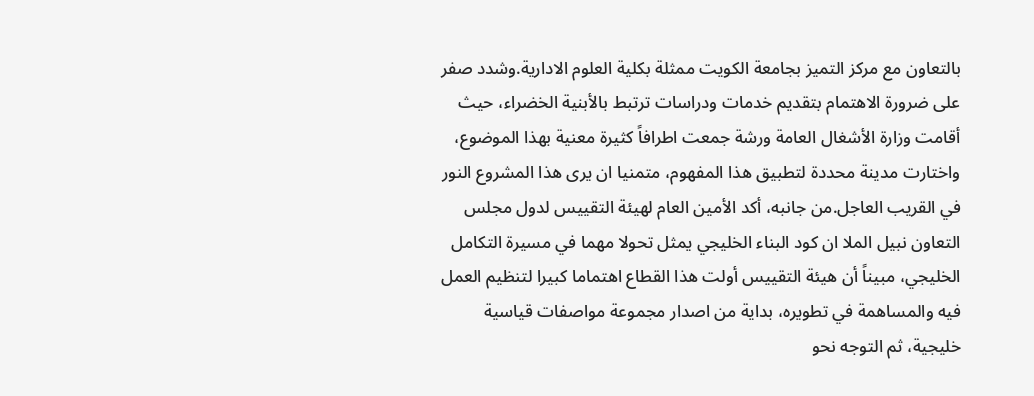بالتعاون مع مركز التميز بجامعة الكويت ممثلة بكلية العلوم الادارية.وشدد صفر على ضرورة الاهتمام بتقديم خدمات ودراسات ترتبط بالأبنية الخضراء، حيث أقامت وزارة الأشغال العامة ورشة جمعت اطرافاً كثيرة معنية بهذا الموضوع، واختارت مدينة محددة لتطبيق هذا المفهوم، متمنيا ان يرى هذا المشروع النور في القريب العاجل.من جانبه، أكد الأمين العام لهيئة التقييس لدول مجلس التعاون نبيل الملا ان كود البناء الخليجي يمثل تحولا مهما في مسيرة التكامل الخليجي، مبيناً أن هيئة التقييس أولت هذا القطاع اهتماما كبيرا لتنظيم العمل فيه والمساهمة في تطويره، بداية من اصدار مجموعة مواصفات قياسية خليجية، ثم التوجه نحو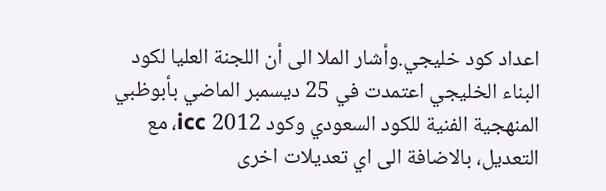اعداد كود خليجي.وأشار الملا الى أن اللجنة العليا لكود البناء الخليجي اعتمدت في 25 ديسمبر الماضي بأبوظبي المنهجية الفنية للكود السعودي وكود icc 2012، مع التعديل، بالاضافة الى اي تعديلات اخرى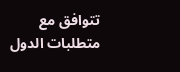تتوافق مع متطلبات الدول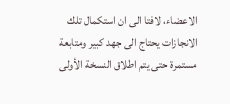الاعضاء، لافتا الى ان استكمال تلك الانجازات يحتاج الى جهد كبير ومتابعة مستمرة حتى يتم اطلاق النسخة الأولى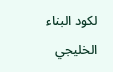لكود البناء الخليجي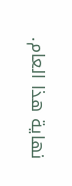نهاية هذا العام.